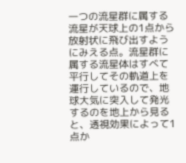一つの流星群に属する流星が天球上の1点から放射状に飛び出すようにみえる点。流星群に属する流星体はすべて平行してその軌道上を運行しているので、地球大気に突入して発光するのを地上から見ると、透視効果によって1点か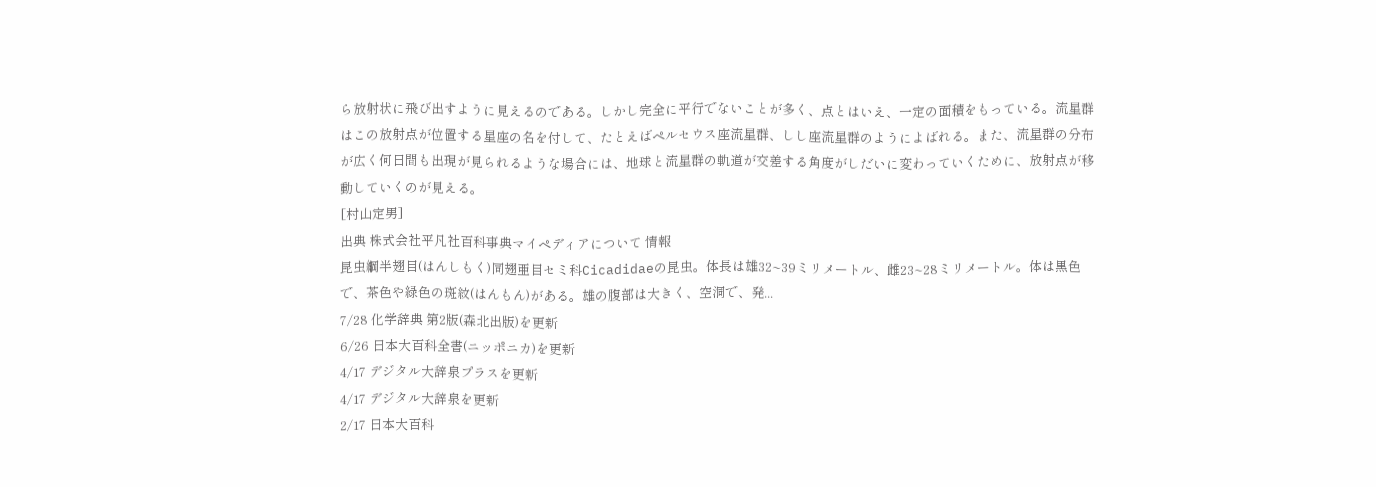ら放射状に飛び出すように見えるのである。しかし完全に平行でないことが多く、点とはいえ、一定の面積をもっている。流星群はこの放射点が位置する星座の名を付して、たとえばペルセウス座流星群、しし座流星群のようによばれる。また、流星群の分布が広く何日間も出現が見られるような場合には、地球と流星群の軌道が交差する角度がしだいに変わっていくために、放射点が移動していくのが見える。
[村山定男]
出典 株式会社平凡社百科事典マイペディアについて 情報
昆虫綱半翅目(はんしもく)同翅亜目セミ科Cicadidaeの昆虫。体長は雄32~39ミリメートル、雌23~28ミリメートル。体は黒色で、茶色や緑色の斑紋(はんもん)がある。雄の腹部は大きく、空洞で、発...
7/28 化学辞典 第2版(森北出版)を更新
6/26 日本大百科全書(ニッポニカ)を更新
4/17 デジタル大辞泉プラスを更新
4/17 デジタル大辞泉を更新
2/17 日本大百科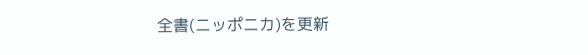全書(ニッポニカ)を更新